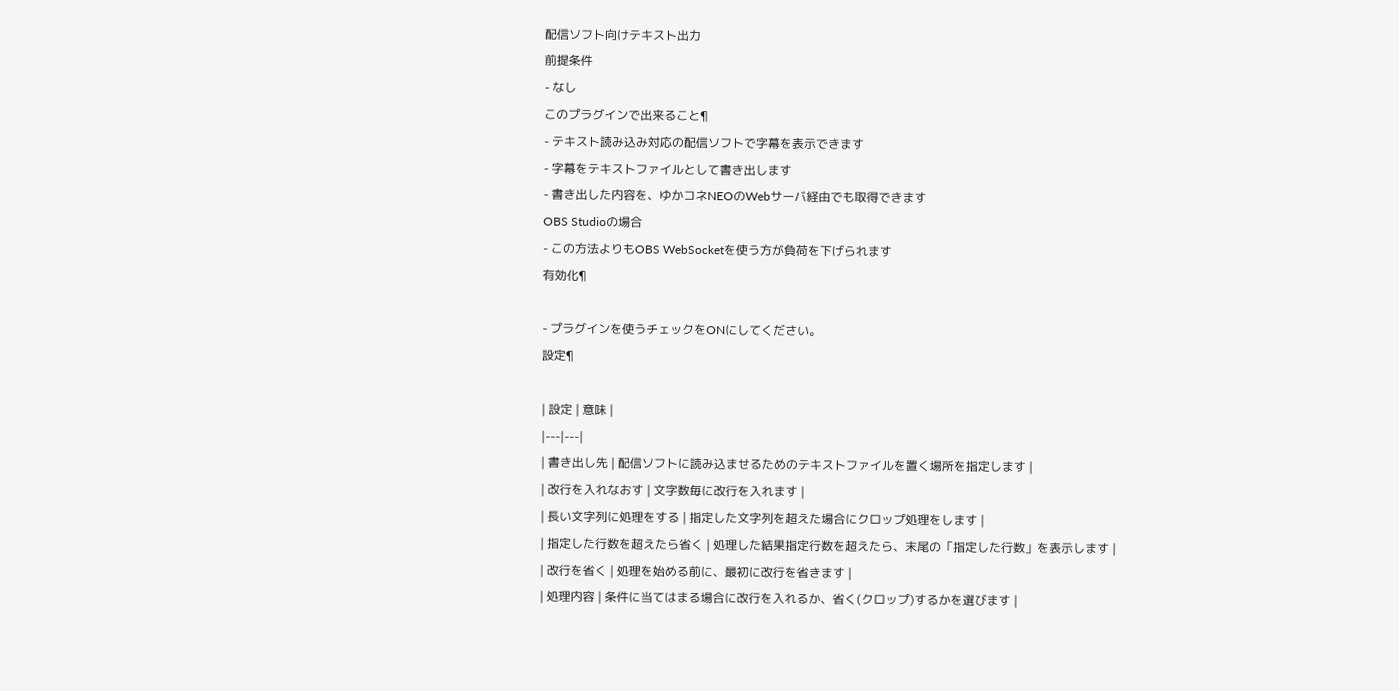配信ソフト向けテキスト出力
前提条件
- なし
このプラグインで出来ること¶
- テキスト読み込み対応の配信ソフトで字幕を表示できます
- 字幕をテキストファイルとして書き出します
- 書き出した内容を、ゆかコネNEOのWebサーバ経由でも取得できます
OBS Studioの場合
- この方法よりもOBS WebSocketを使う方が負荷を下げられます
有効化¶

- プラグインを使うチェックをONにしてください。
設定¶

| 設定 | 意味 |
|---|---|
| 書き出し先 | 配信ソフトに読み込ませるためのテキストファイルを置く場所を指定します |
| 改行を入れなおす | 文字数毎に改行を入れます |
| 長い文字列に処理をする | 指定した文字列を超えた場合にクロップ処理をします |
| 指定した行数を超えたら省く | 処理した結果指定行数を超えたら、末尾の「指定した行数」を表示します |
| 改行を省く | 処理を始める前に、最初に改行を省きます |
| 処理内容 | 条件に当てはまる場合に改行を入れるか、省く(クロップ)するかを選びます |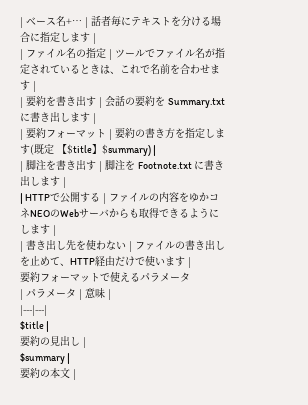| ベース名+… | 話者毎にテキストを分ける場合に指定します |
| ファイル名の指定 | ツールでファイル名が指定されているときは、これで名前を合わせます |
| 要約を書き出す | 会話の要約を Summary.txt に書き出します |
| 要約フォーマット | 要約の書き方を指定します(既定 【$title】$summary) |
| 脚注を書き出す | 脚注を Footnote.txt に書き出します |
| HTTPで公開する | ファイルの内容をゆかコネNEOのWebサーバからも取得できるようにします |
| 書き出し先を使わない | ファイルの書き出しを止めて、HTTP経由だけで使います |
要約フォーマットで使えるパラメータ
| パラメータ | 意味 |
|---|---|
$title |
要約の見出し |
$summary |
要約の本文 |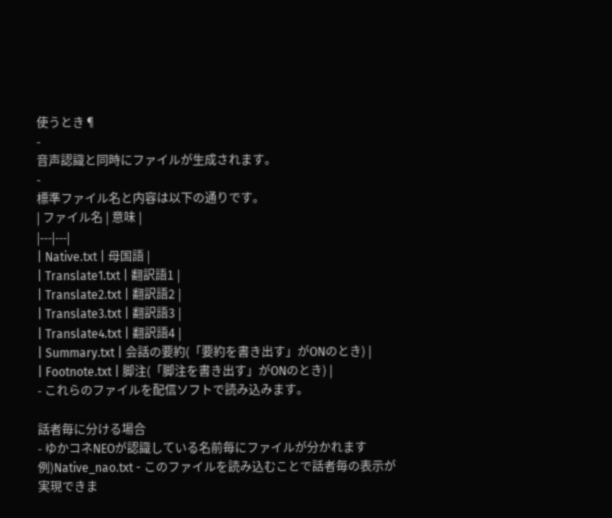使うとき¶
-
音声認識と同時にファイルが生成されます。
-
標準ファイル名と内容は以下の通りです。
| ファイル名 | 意味 |
|---|---|
| Native.txt | 母国語 |
| Translate1.txt | 翻訳語1 |
| Translate2.txt | 翻訳語2 |
| Translate3.txt | 翻訳語3 |
| Translate4.txt | 翻訳語4 |
| Summary.txt | 会話の要約(「要約を書き出す」がONのとき) |
| Footnote.txt | 脚注(「脚注を書き出す」がONのとき) |
- これらのファイルを配信ソフトで読み込みます。

話者毎に分ける場合
- ゆかコネNEOが認識している名前毎にファイルが分かれます
例)Native_nao.txt - このファイルを読み込むことで話者毎の表示が実現できま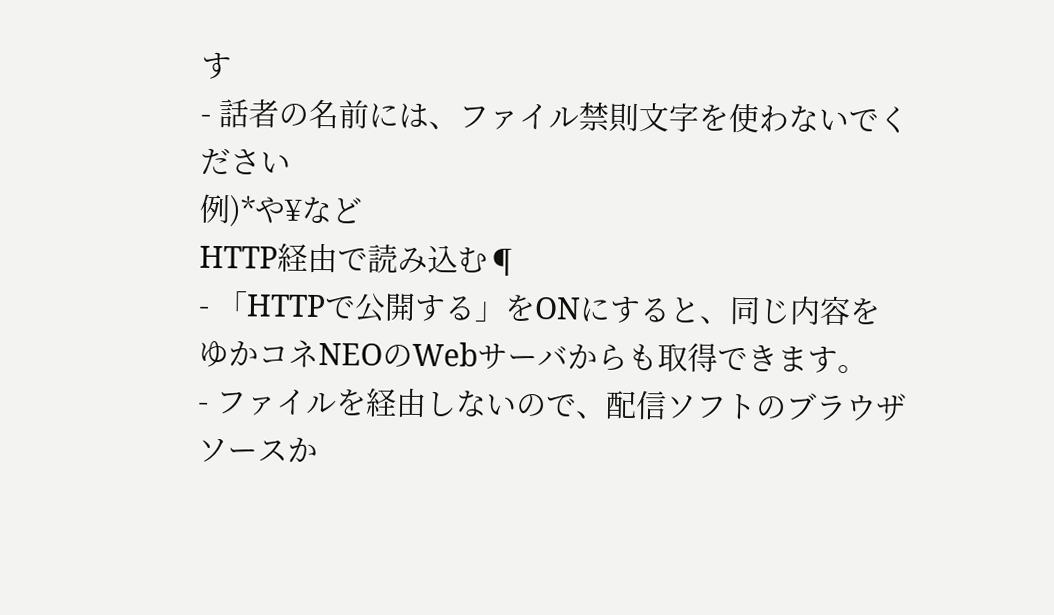す
- 話者の名前には、ファイル禁則文字を使わないでください
例)*や¥など
HTTP経由で読み込む¶
- 「HTTPで公開する」をONにすると、同じ内容をゆかコネNEOのWebサーバからも取得できます。
- ファイルを経由しないので、配信ソフトのブラウザソースか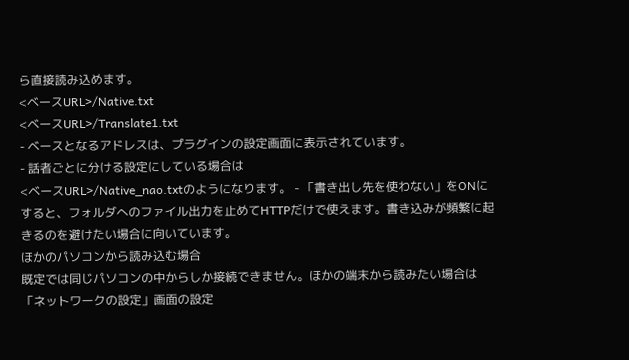ら直接読み込めます。
<ベースURL>/Native.txt
<ベースURL>/Translate1.txt
- ベースとなるアドレスは、プラグインの設定画面に表示されています。
- 話者ごとに分ける設定にしている場合は
<ベースURL>/Native_nao.txtのようになります。 - 「書き出し先を使わない」をONにすると、フォルダへのファイル出力を止めてHTTPだけで使えます。書き込みが頻繁に起きるのを避けたい場合に向いています。
ほかのパソコンから読み込む場合
既定では同じパソコンの中からしか接続できません。ほかの端末から読みたい場合は「ネットワークの設定」画面の設定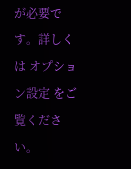が必要です。詳しくは オプション設定 をご覧ください。